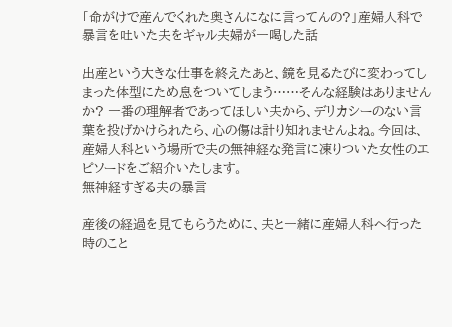「命がけで産んでくれた奥さんになに言ってんの?」産婦人科で暴言を吐いた夫をギャル夫婦が一喝した話

出産という大きな仕事を終えたあと、鏡を見るたびに変わってしまった体型にため息をついてしまう……そんな経験はありませんか? 一番の理解者であってほしい夫から、デリカシーのない言葉を投げかけられたら、心の傷は計り知れませんよね。今回は、産婦人科という場所で夫の無神経な発言に凍りついた女性のエピソードをご紹介いたします。
無神経すぎる夫の暴言

産後の経過を見てもらうために、夫と一緒に産婦人科へ行った時のこと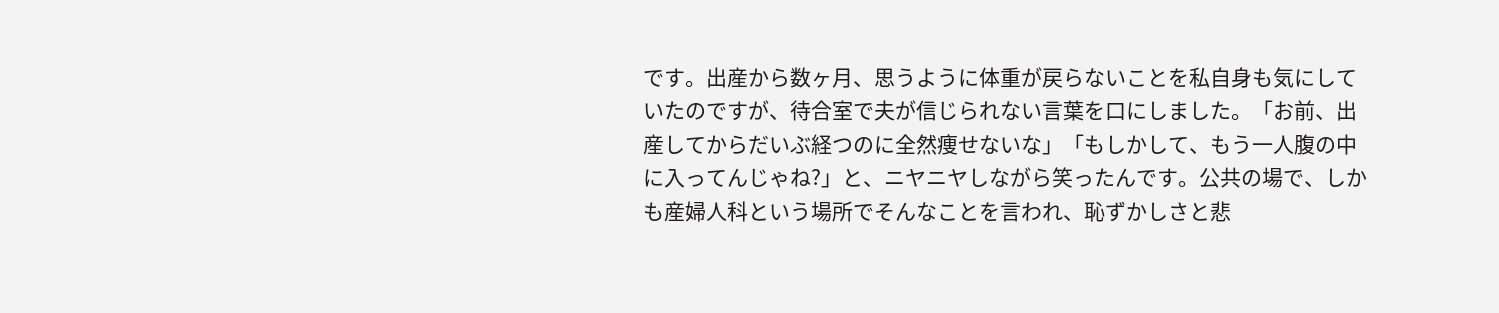です。出産から数ヶ月、思うように体重が戻らないことを私自身も気にしていたのですが、待合室で夫が信じられない言葉を口にしました。「お前、出産してからだいぶ経つのに全然痩せないな」「もしかして、もう一人腹の中に入ってんじゃね?」と、ニヤニヤしながら笑ったんです。公共の場で、しかも産婦人科という場所でそんなことを言われ、恥ずかしさと悲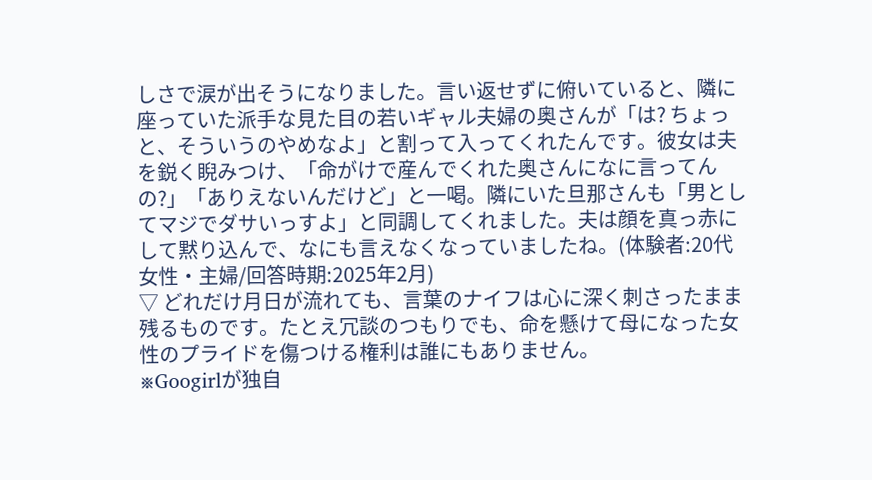しさで涙が出そうになりました。言い返せずに俯いていると、隣に座っていた派手な見た目の若いギャル夫婦の奥さんが「は? ちょっと、そういうのやめなよ」と割って入ってくれたんです。彼女は夫を鋭く睨みつけ、「命がけで産んでくれた奥さんになに言ってんの?」「ありえないんだけど」と一喝。隣にいた旦那さんも「男としてマジでダサいっすよ」と同調してくれました。夫は顔を真っ赤にして黙り込んで、なにも言えなくなっていましたね。(体験者:20代女性・主婦/回答時期:2025年2月)
▽ どれだけ月日が流れても、言葉のナイフは心に深く刺さったまま残るものです。たとえ冗談のつもりでも、命を懸けて母になった女性のプライドを傷つける権利は誰にもありません。
※Googirlが独自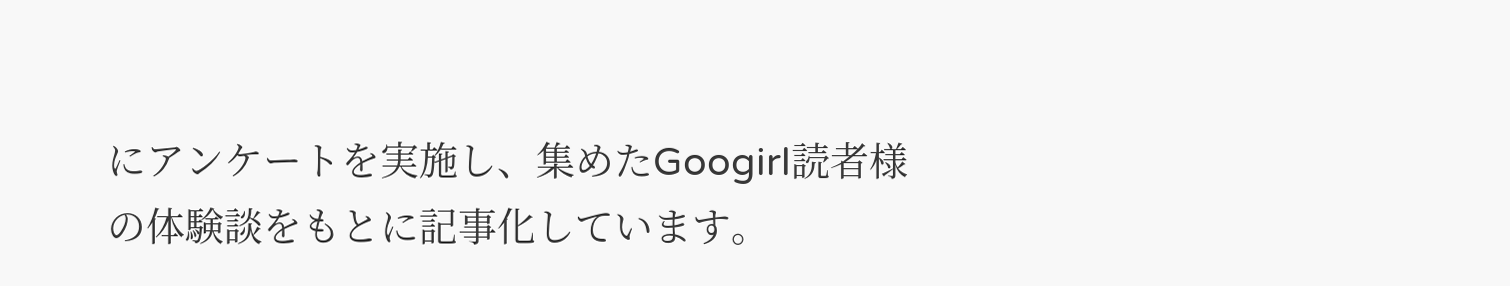にアンケートを実施し、集めたGoogirl読者様の体験談をもとに記事化しています。